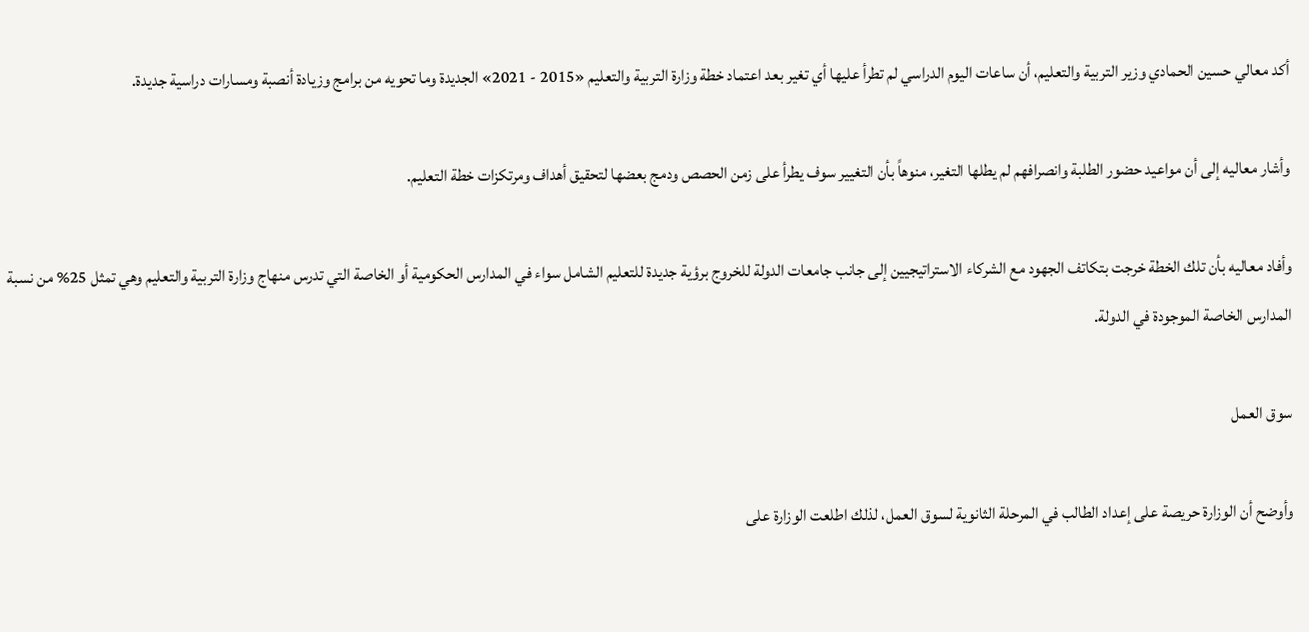أكد معالي حسين الحمادي وزير التربية والتعليم، أن ساعات اليوم الدراسي لم تطرأ عليها أي تغير بعد اعتماد خطة وزارة التربية والتعليم «2015 - 2021» الجديدة وما تحويه من برامج وزيادة أنصبة ومسارات دراسية جديدة.

وأشار معاليه إلى أن مواعيد حضور الطلبة وانصرافهم لم يطلها التغير، منوهاً بأن التغيير سوف يطرأ على زمن الحصص ودمج بعضها لتحقيق أهداف ومرتكزات خطة التعليم.

وأفاد معاليه بأن تلك الخطة خرجت بتكاتف الجهود مع الشركاء الاستراتيجيين إلى جانب جامعات الدولة للخروج برؤية جديدة للتعليم الشامل سواء في المدارس الحكومية أو الخاصة التي تدرس منهاج وزارة التربية والتعليم وهي تمثل 25% من نسبة المدارس الخاصة الموجودة في الدولة.

سوق العمل

وأوضح أن الوزارة حريصة على إعداد الطالب في المرحلة الثانوية لسوق العمل، لذلك اطلعت الوزارة على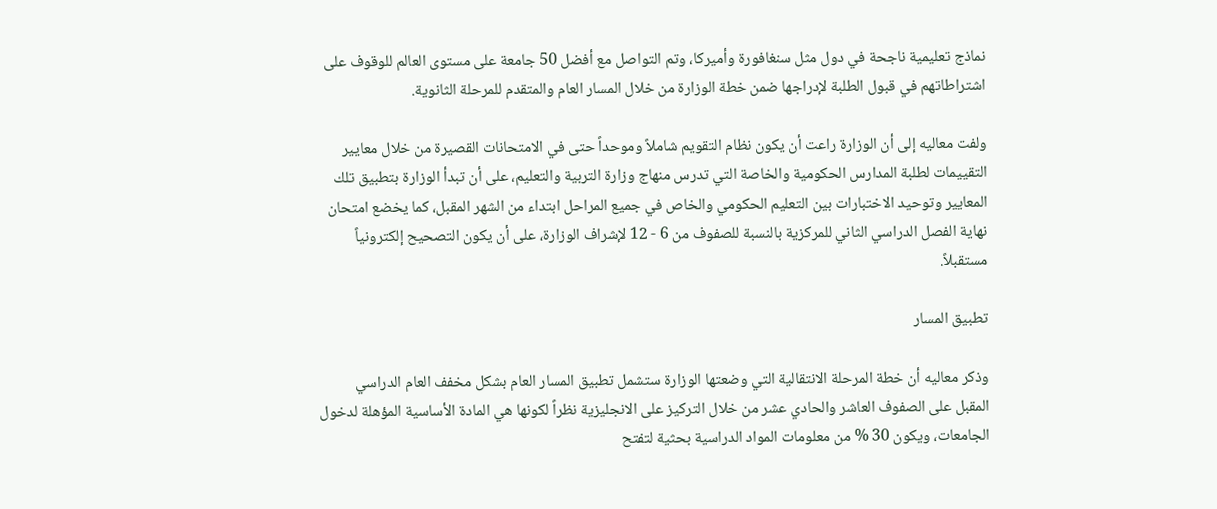نماذج تعليمية ناجحة في دول مثل سنغافورة وأميركا، وتم التواصل مع أفضل 50 جامعة على مستوى العالم للوقوف على اشتراطاتهم في قبول الطلبة لإدراجها ضمن خطة الوزارة من خلال المسار العام والمتقدم للمرحلة الثانوية.

ولفت معاليه إلى أن الوزارة راعت أن يكون نظام التقويم شاملاً وموحداً حتى في الامتحانات القصيرة من خلال معايير التقييمات لطلبة المدارس الحكومية والخاصة التي تدرس منهاج وزارة التربية والتعليم، على أن تبدأ الوزارة بتطبيق تلك المعايير وتوحيد الاختبارات بين التعليم الحكومي والخاص في جميع المراحل ابتداء من الشهر المقبل، كما يخضع امتحان نهاية الفصل الدراسي الثاني للمركزية بالنسبة للصفوف من 6 - 12 لإشراف الوزارة، على أن يكون التصحيح إلكترونياً مستقبلاً.

تطبيق المسار

وذكر معاليه أن خطة المرحلة الانتقالية التي وضعتها الوزارة ستشمل تطبيق المسار العام بشكل مخفف العام الدراسي المقبل على الصفوف العاشر والحادي عشر من خلال التركيز على الانجليزية نظراً لكونها هي المادة الأساسية المؤهلة لدخول الجامعات، ويكون 30 % من معلومات المواد الدراسية بحثية لتفتح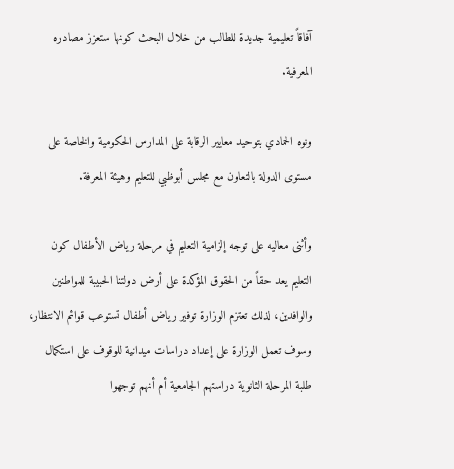آفاقاً تعليمية جديدة للطالب من خلال البحث كونها ستعزز مصادره المعرفية.

ونوه الحمادي بتوحيد معايير الرقابة على المدارس الحكومية والخاصة على مستوى الدولة بالتعاون مع مجلس أبوظبي للتعليم وهيئة المعرفة.

وأثنى معاليه على توجه إلزامية التعليم في مرحلة رياض الأطفال كون التعليم يعد حقاً من الحقوق المؤكدة على أرض دولتنا الحبيبة للمواطنين والوافدين، لذلك تعتزم الوزارة توفير رياض أطفال تستوعب قوائم الانتظار، وسوف تعمل الوزارة على إعداد دراسات ميدانية للوقوف على استكمال طلبة المرحلة الثانوية دراستهم الجامعية أم أنهم توجهوا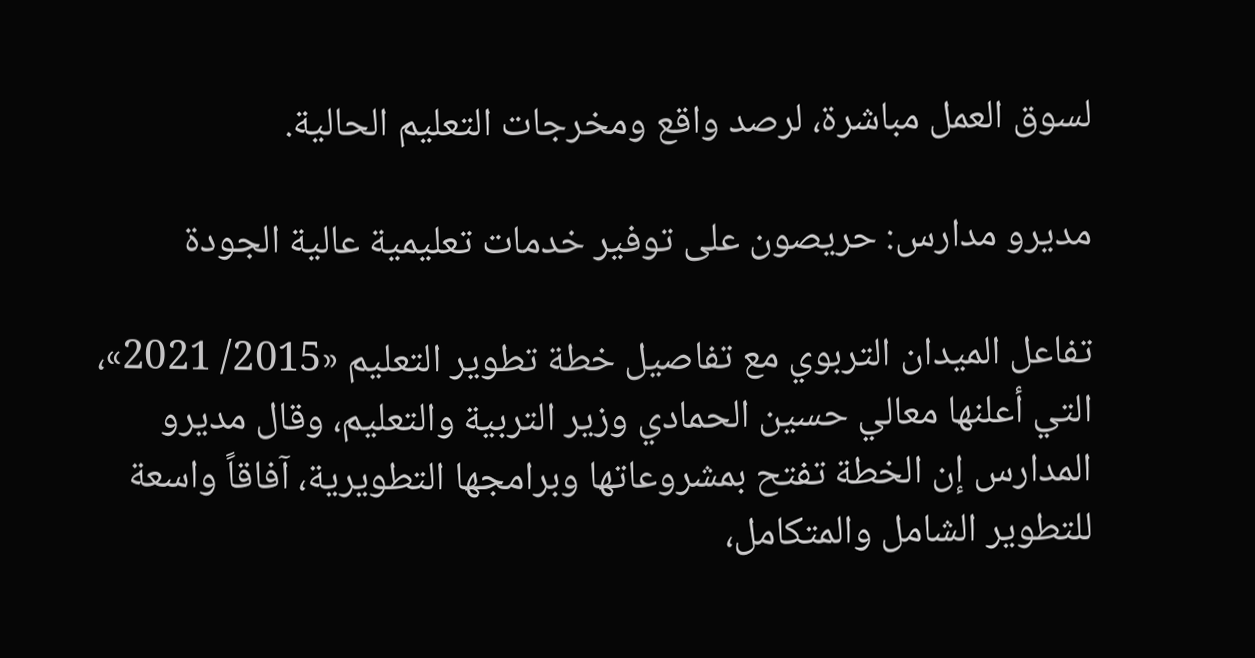لسوق العمل مباشرة، لرصد واقع ومخرجات التعليم الحالية.

مديرو مدارس: حريصون على توفير خدمات تعليمية عالية الجودة

تفاعل الميدان التربوي مع تفاصيل خطة تطوير التعليم «2015/ 2021»، التي أعلنها معالي حسين الحمادي وزير التربية والتعليم، وقال مديرو المدارس إن الخطة تفتح بمشروعاتها وبرامجها التطويرية، آفاقاً واسعة للتطوير الشامل والمتكامل،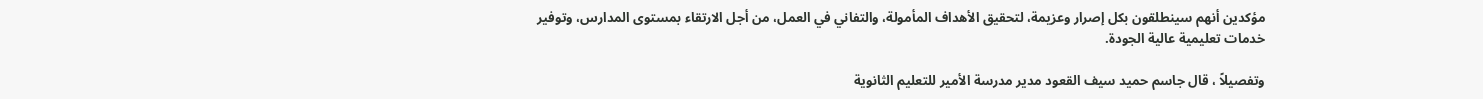مؤكدين أنهم سينطلقون بكل إصرار وعزيمة، لتحقيق الأهداف المأمولة، والتفاني في العمل، من أجل الارتقاء بمستوى المدارس، وتوفير خدمات تعليمية عالية الجودة.

وتفصيلاً ، قال جاسم حميد سيف القعود مدير مدرسة الأمير للتعليم الثانوية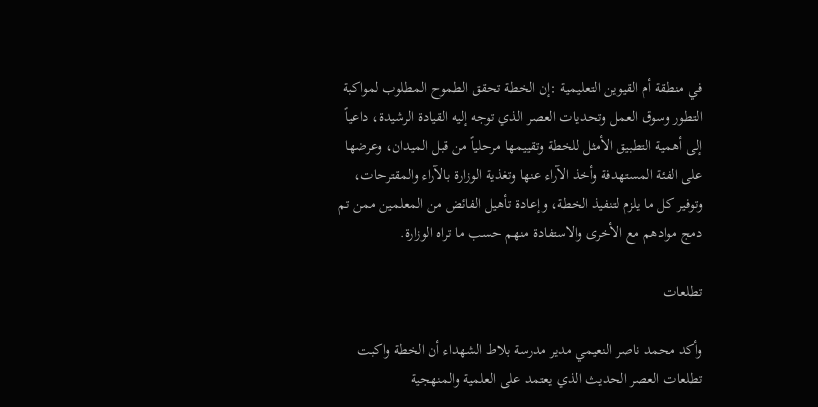في منطقة أم القيوين التعليمية :إن الخطة تحقق الطموح المطلوب لمواكبة التطور وسوق العمل وتحديات العصر الذي توجه إليه القيادة الرشيدة، داعياً إلى أهمية التطبيق الأمثل للخطة وتقييمها مرحلياً من قبل الميدان، وعرضها على الفئة المستهدفة وأخذ الآراء عنها وتغذية الوزارة بالآراء والمقترحات، وتوفير كل ما يلزم لتنفيذ الخطة، وإعادة تأهيل الفائض من المعلمين ممن تم دمج موادهم مع الأخرى والاستفادة منهم حسب ما تراه الوزارة.

تطلعات

وأكد محمد ناصر النعيمي مدير مدرسة بلاط الشهداء أن الخطة واكبت تطلعات العصر الحديث الذي يعتمد على العلمية والمنهجية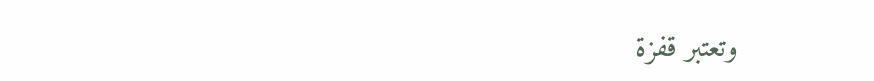وتعتبر قفزة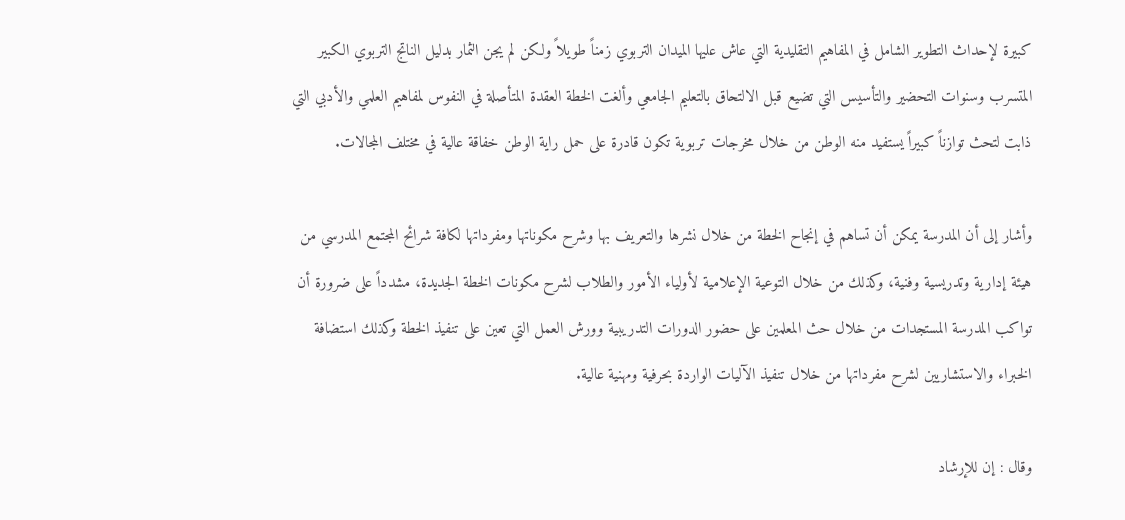كبيرة لإحداث التطوير الشامل في المفاهيم التقليدية التي عاش عليها الميدان التربوي زمناً طويلاً ولكن لم يجن الثمار بدليل الناتج التربوي الكبير المتسرب وسنوات التحضير والتأسيس التي تضيع قبل الالتحاق بالتعليم الجامعي وألغت الخطة العقدة المتأصلة في النفوس لمفاهيم العلمي والأدبي التي ذابت لتحث توازناً كبيراً يستفيد منه الوطن من خلال مخرجات تربوية تكون قادرة على حمل راية الوطن خفاقة عالية في مختلف المجالات.

وأشار إلى أن المدرسة يمكن أن تساهم في إنجاح الخطة من خلال نشرها والتعريف بها وشرح مكوناتها ومفرداتها لكافة شرائح المجتمع المدرسي من هيئة إدارية وتدريسية وفنية، وكذلك من خلال التوعية الإعلامية لأولياء الأمور والطلاب لشرح مكونات الخطة الجديدة، مشدداً على ضرورة أن تواكب المدرسة المستجدات من خلال حث المعلمين على حضور الدورات التدريبية وورش العمل التي تعين على تنفيذ الخطة وكذلك استضافة الخبراء والاستشاريين لشرح مفرداتها من خلال تنفيذ الآليات الواردة بحرفية ومهنية عالية.

وقال : إن للإرشاد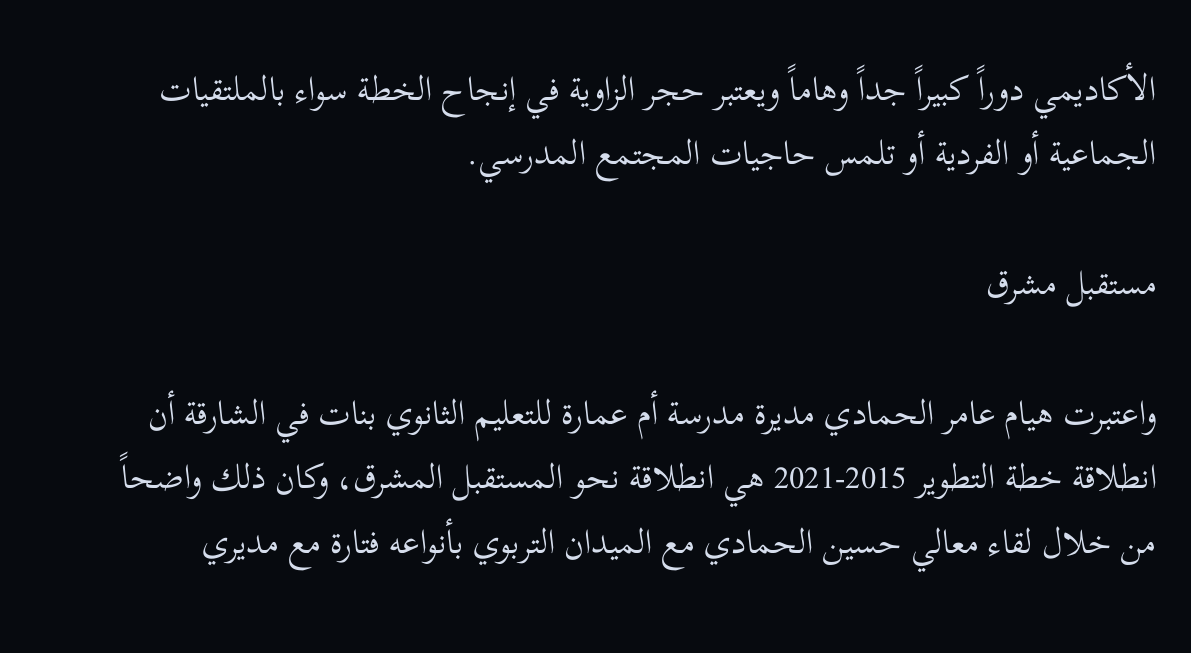الأكاديمي دوراً كبيراً جداً وهاماً ويعتبر حجر الزاوية في إنجاح الخطة سواء بالملتقيات الجماعية أو الفردية أو تلمس حاجيات المجتمع المدرسي.

مستقبل مشرق

واعتبرت هيام عامر الحمادي مديرة مدرسة أم عمارة للتعليم الثانوي بنات في الشارقة أن انطلاقة خطة التطوير 2015-2021 هي انطلاقة نحو المستقبل المشرق، وكان ذلك واضحاً من خلال لقاء معالي حسين الحمادي مع الميدان التربوي بأنواعه فتارة مع مديري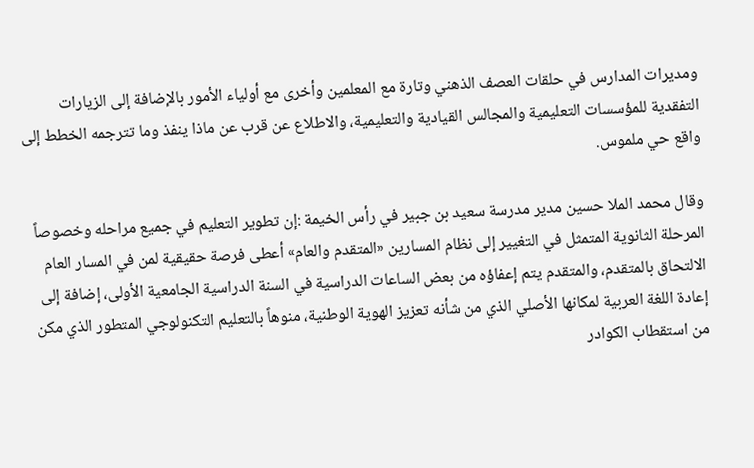ومديرات المدارس في حلقات العصف الذهني وتارة مع المعلمين وأخرى مع أولياء الأمور بالإضافة إلى الزيارات التفقدية للمؤسسات التعليمية والمجالس القيادية والتعليمية، والاطلاع عن قرب عن ماذا ينفذ وما تترجمه الخطط إلى واقع حي ملموس.

وقال محمد الملا حسين مدير مدرسة سعيد بن جبير في رأس الخيمة :إن تطوير التعليم في جميع مراحله وخصوصاً المرحلة الثانوية المتمثل في التغيير إلى نظام المسارين «المتقدم والعام» أعطى فرصة حقيقية لمن في المسار العام الالتحاق بالمتقدم، والمتقدم يتم إعفاؤه من بعض الساعات الدراسية في السنة الدراسية الجامعية الأولى، إضافة إلى إعادة اللغة العربية لمكانها الأصلي الذي من شأنه تعزيز الهوية الوطنية، منوهاً بالتعليم التكنولوجي المتطور الذي مكن من استقطاب الكوادر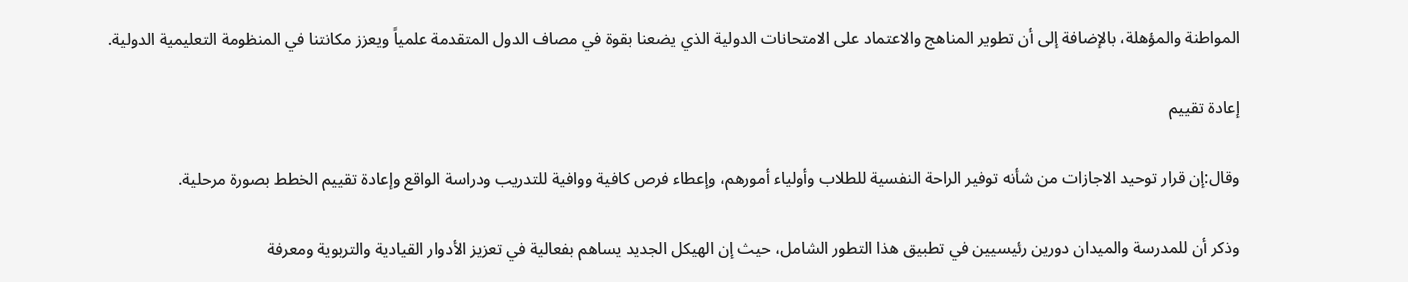المواطنة والمؤهلة، بالإضافة إلى أن تطوير المناهج والاعتماد على الامتحانات الدولية الذي يضعنا بقوة في مصاف الدول المتقدمة علمياً ويعزز مكانتنا في المنظومة التعليمية الدولية.

إعادة تقييم

وقال:إن قرار توحيد الاجازات من شأنه توفير الراحة النفسية للطلاب وأولياء أمورهم، وإعطاء فرص كافية ووافية للتدريب ودراسة الواقع وإعادة تقييم الخطط بصورة مرحلية.

وذكر أن للمدرسة والميدان دورين رئيسيين في تطبيق هذا التطور الشامل، حيث إن الهيكل الجديد يساهم بفعالية في تعزيز الأدوار القيادية والتربوية ومعرفة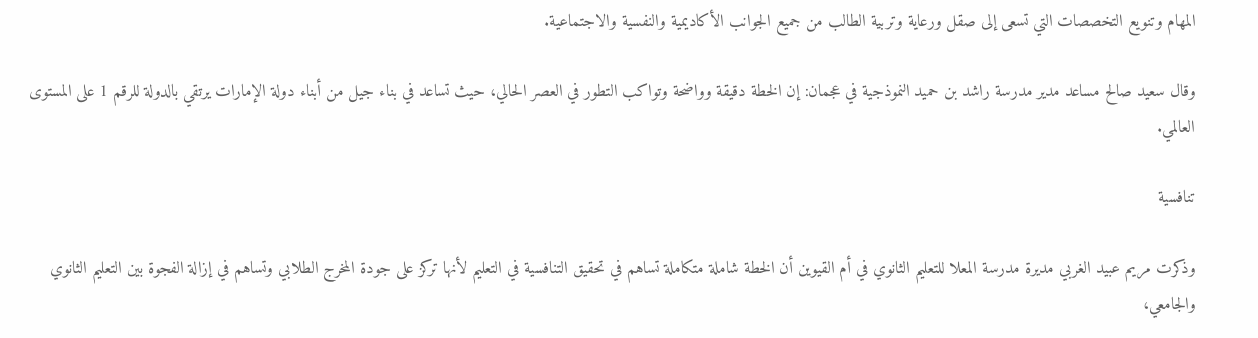المهام وتنويع التخصصات التي تسعى إلى صقل ورعاية وتربية الطالب من جميع الجوانب الأكاديمية والنفسية والاجتماعية.

وقال سعيد صالح مساعد مدير مدرسة راشد بن حميد النموذجية في عجمان: إن الخطة دقيقة وواضحة وتواكب التطور في العصر الحالي، حيث تساعد في بناء جيل من أبناء دولة الإمارات يرتقي بالدولة للرقم 1 على المستوى العالمي.

تنافسية

وذكرت مريم عبيد الغربي مديرة مدرسة المعلا للتعليم الثانوي في أم القيوين أن الخطة شاملة متكاملة تساهم في تحقيق التنافسية في التعليم لأنها تركز على جودة المخرج الطلابي وتساهم في إزالة الفجوة بين التعليم الثانوي والجامعي،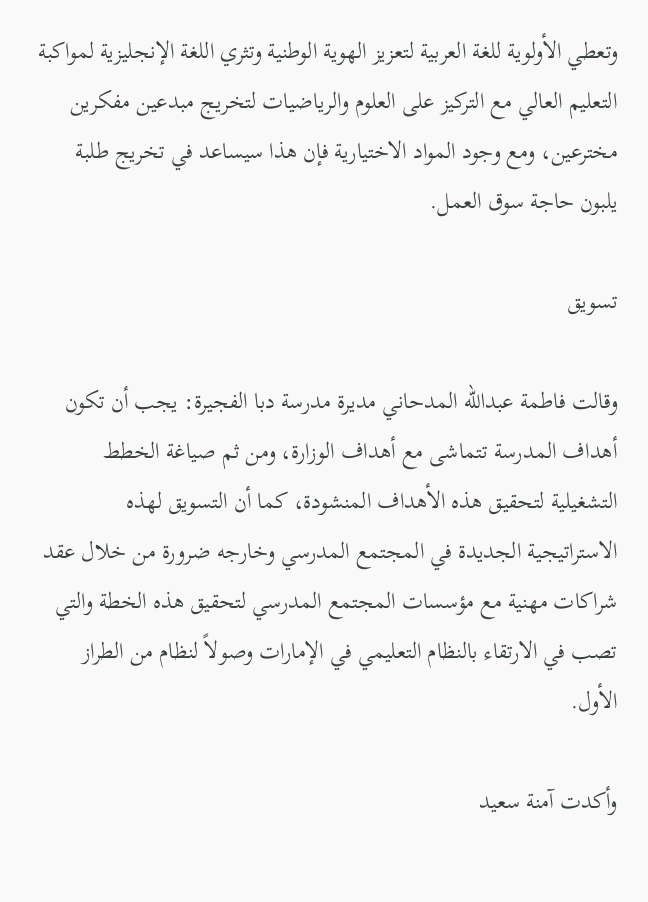وتعطي الأولوية للغة العربية لتعزيز الهوية الوطنية وتثري اللغة الإنجليزية لمواكبة التعليم العالي مع التركيز على العلوم والرياضيات لتخريج مبدعين مفكرين مخترعين، ومع وجود المواد الاختيارية فإن هذا سيساعد في تخريج طلبة يلبون حاجة سوق العمل.

تسويق

وقالت فاطمة عبدالله المدحاني مديرة مدرسة دبا الفجيرة: يجب أن تكون أهداف المدرسة تتماشى مع أهداف الوزارة، ومن ثم صياغة الخطط التشغيلية لتحقيق هذه الأهداف المنشودة، كما أن التسويق لهذه الاستراتيجية الجديدة في المجتمع المدرسي وخارجه ضرورة من خلال عقد شراكات مهنية مع مؤسسات المجتمع المدرسي لتحقيق هذه الخطة والتي تصب في الارتقاء بالنظام التعليمي في الإمارات وصولاً لنظام من الطراز الأول.

وأكدت آمنة سعيد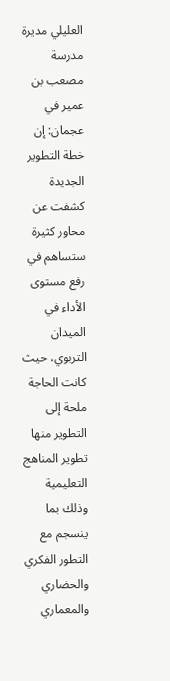العليلي مديرة مدرسة مصعب بن عمير في عجمان: إن خطة التطوير الجديدة كشفت عن محاور كثيرة ستساهم في رفع مستوى الأداء في الميدان التربوي، حيث كانت الحاجة ملحة إلى التطوير منها تطوير المناهج التعليمية وذلك بما ينسجم مع التطور الفكري والحضاري والمعماري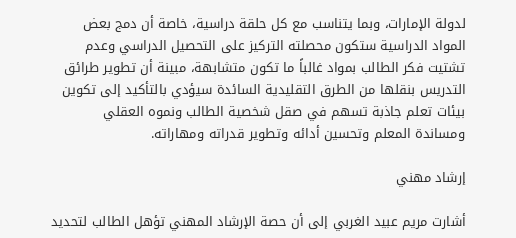لدولة الإمارات، وبما يتناسب مع كل حلقة دراسية، خاصة أن دمج بعض المواد الدراسية ستكون محصلته التركيز على التحصيل الدراسي وعدم تشتيت فكر الطالب بمواد غالباً ما تكون متشابهة، مبينة أن تطوير طرائق التدريس بنقلها من الطرق التقليدية السائدة سيؤدي بالتأكيد إلى تكوين بيئات تعلم جاذبة تسهم في صقل شخصية الطالب ونموه العقلي ومساندة المعلم وتحسين أدائه وتطوير قدراته ومهاراته.

إرشاد مهني

أشارت مريم عبيد الغربي إلى أن حصة الإرشاد المهني تؤهل الطالب لتحديد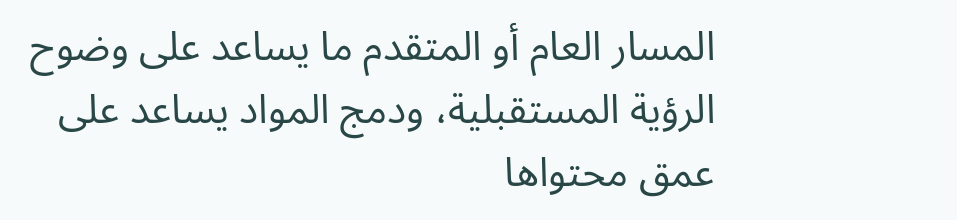المسار العام أو المتقدم ما يساعد على وضوح الرؤية المستقبلية، ودمج المواد يساعد على عمق محتواها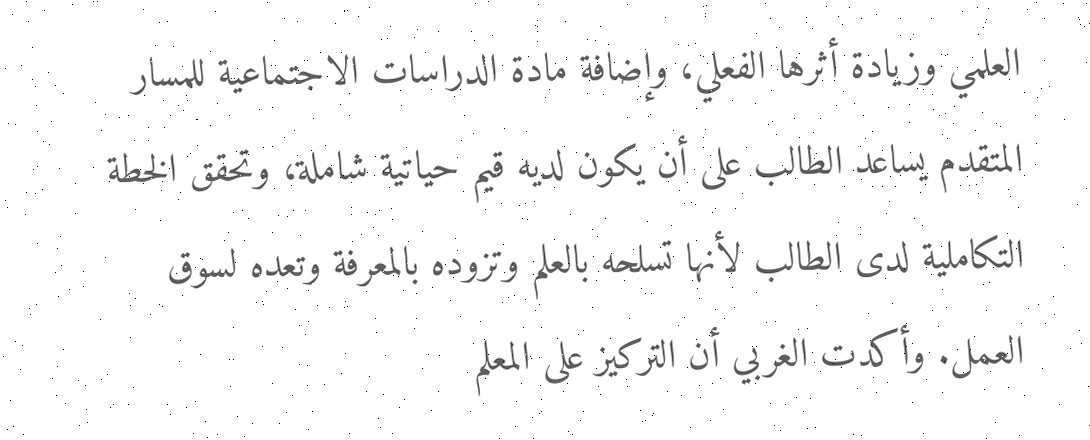العلمي وزيادة أثرها الفعلي، وإضافة مادة الدراسات الاجتماعية للمسار المتقدم يساعد الطالب على أن يكون لديه قيم حياتية شاملة، وتحقق الخطة التكاملية لدى الطالب لأنها تسلحه بالعلم وتزوده بالمعرفة وتعده لسوق العمل. وأكدت الغربي أن التركيز على المعلم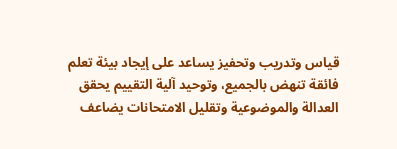قياس وتدريب وتحفيز يساعد على إيجاد بيئة تعلم فائقة تنهض بالجميع، وتوحيد آلية التقييم يحقق العدالة والموضوعية وتقليل الامتحانات يضاعف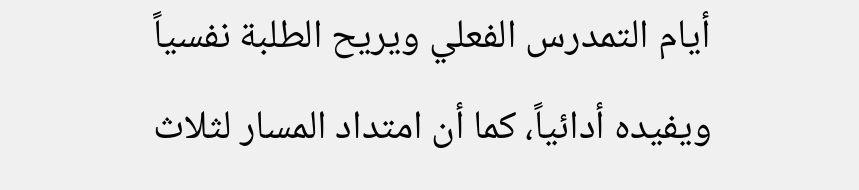أيام التمدرس الفعلي ويريح الطلبة نفسياً ويفيده أدائياً، كما أن امتداد المسار لثلاث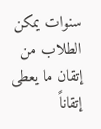سنوات يمكن الطلاب من إتقان ما يعطى إتقاناً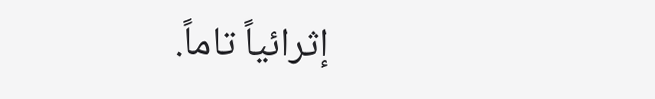إثرائياً تاماً.